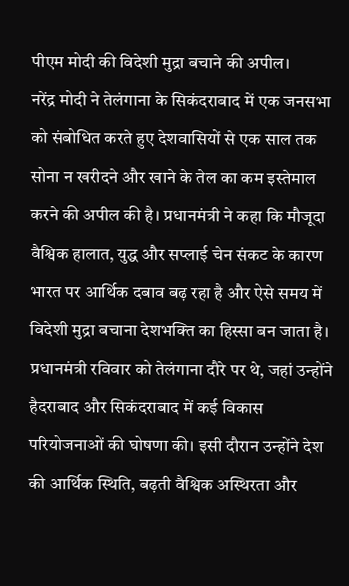पीएम मोदी की विदेशी मुद्रा बचाने की अपील।
नरेंद्र मोदी ने तेलंगाना के सिकंदराबाद में एक जनसभा को संबोधित करते हुए देशवासियों से एक साल तक सोना न खरीदने और खाने के तेल का कम इस्तेमाल करने की अपील की है। प्रधानमंत्री ने कहा कि मौजूदा वैश्विक हालात, युद्ध और सप्लाई चेन संकट के कारण भारत पर आर्थिक दबाव बढ़ रहा है और ऐसे समय में विदेशी मुद्रा बचाना देशभक्ति का हिस्सा बन जाता है।
प्रधानमंत्री रविवार को तेलंगाना दौरे पर थे, जहां उन्होंने हैदराबाद और सिकंदराबाद में कई विकास परियोजनाओं की घोषणा की। इसी दौरान उन्होंने देश की आर्थिक स्थिति, बढ़ती वैश्विक अस्थिरता और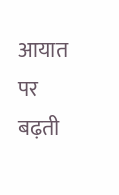आयात पर बढ़ती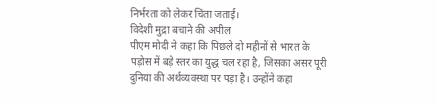निर्भरता को लेकर चिंता जताई।
विदेशी मुद्रा बचाने की अपील
पीएम मोदी ने कहा कि पिछले दो महीनों से भारत के पड़ोस में बड़े स्तर का युद्ध चल रहा है, जिसका असर पूरी दुनिया की अर्थव्यवस्था पर पड़ा है। उन्होंने कहा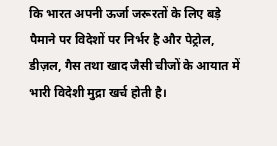कि भारत अपनी ऊर्जा जरूरतों के लिए बड़े पैमाने पर विदेशों पर निर्भर है और पेट्रोल, डीज़ल, गैस तथा खाद जैसी चीजों के आयात में भारी विदेशी मुद्रा खर्च होती है।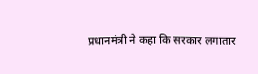प्रधानमंत्री ने कहा कि सरकार लगातार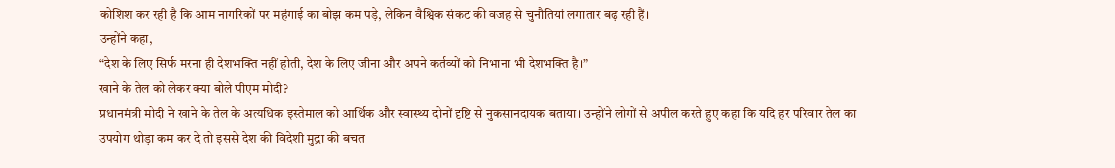कोशिश कर रही है कि आम नागरिकों पर महंगाई का बोझ कम पड़े, लेकिन वैश्विक संकट की वजह से चुनौतियां लगातार बढ़ रही हैं।
उन्होंने कहा,
“देश के लिए सिर्फ मरना ही देशभक्ति नहीं होती, देश के लिए जीना और अपने कर्तव्यों को निभाना भी देशभक्ति है।”
खाने के तेल को लेकर क्या बोले पीएम मोदी?
प्रधानमंत्री मोदी ने खाने के तेल के अत्यधिक इस्तेमाल को आर्थिक और स्वास्थ्य दोनों दृष्टि से नुकसानदायक बताया। उन्होंने लोगों से अपील करते हुए कहा कि यदि हर परिवार तेल का उपयोग थोड़ा कम कर दे तो इससे देश की विदेशी मुद्रा की बचत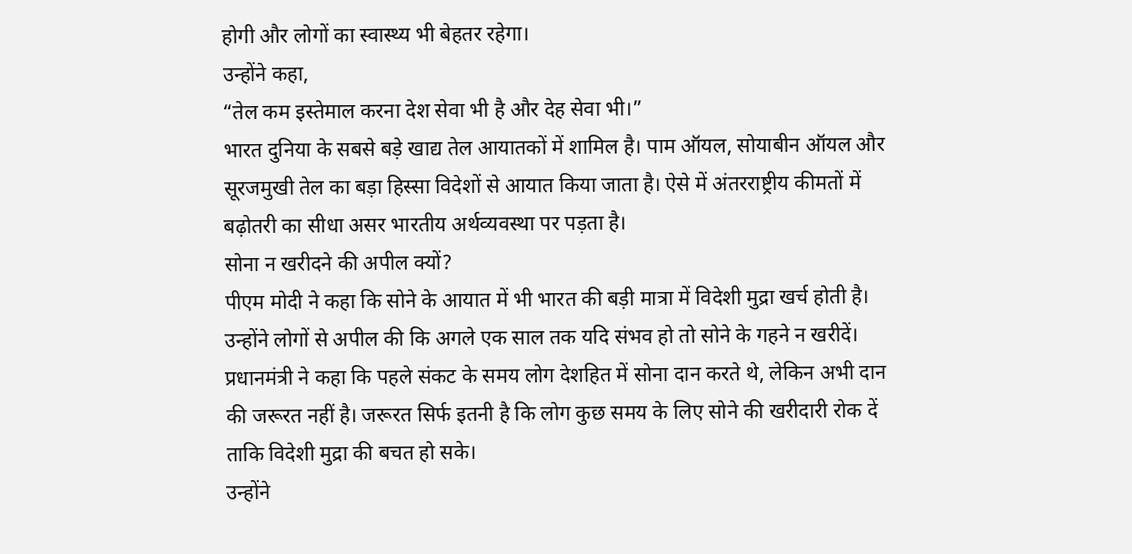होगी और लोगों का स्वास्थ्य भी बेहतर रहेगा।
उन्होंने कहा,
“तेल कम इस्तेमाल करना देश सेवा भी है और देह सेवा भी।”
भारत दुनिया के सबसे बड़े खाद्य तेल आयातकों में शामिल है। पाम ऑयल, सोयाबीन ऑयल और सूरजमुखी तेल का बड़ा हिस्सा विदेशों से आयात किया जाता है। ऐसे में अंतरराष्ट्रीय कीमतों में बढ़ोतरी का सीधा असर भारतीय अर्थव्यवस्था पर पड़ता है।
सोना न खरीदने की अपील क्यों?
पीएम मोदी ने कहा कि सोने के आयात में भी भारत की बड़ी मात्रा में विदेशी मुद्रा खर्च होती है। उन्होंने लोगों से अपील की कि अगले एक साल तक यदि संभव हो तो सोने के गहने न खरीदें।
प्रधानमंत्री ने कहा कि पहले संकट के समय लोग देशहित में सोना दान करते थे, लेकिन अभी दान की जरूरत नहीं है। जरूरत सिर्फ इतनी है कि लोग कुछ समय के लिए सोने की खरीदारी रोक दें ताकि विदेशी मुद्रा की बचत हो सके।
उन्होंने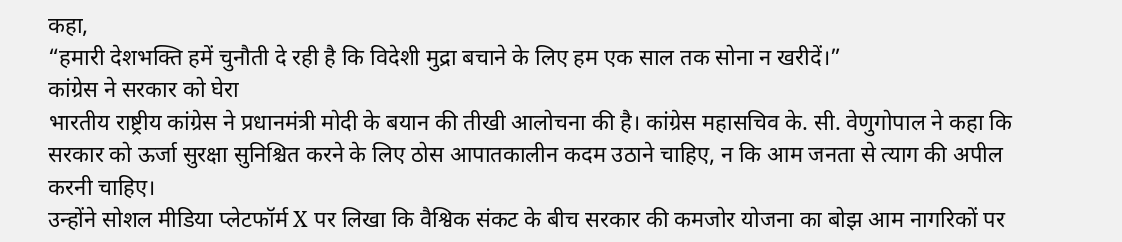कहा,
“हमारी देशभक्ति हमें चुनौती दे रही है कि विदेशी मुद्रा बचाने के लिए हम एक साल तक सोना न खरीदें।”
कांग्रेस ने सरकार को घेरा
भारतीय राष्ट्रीय कांग्रेस ने प्रधानमंत्री मोदी के बयान की तीखी आलोचना की है। कांग्रेस महासचिव के. सी. वेणुगोपाल ने कहा कि सरकार को ऊर्जा सुरक्षा सुनिश्चित करने के लिए ठोस आपातकालीन कदम उठाने चाहिए, न कि आम जनता से त्याग की अपील करनी चाहिए।
उन्होंने सोशल मीडिया प्लेटफॉर्म X पर लिखा कि वैश्विक संकट के बीच सरकार की कमजोर योजना का बोझ आम नागरिकों पर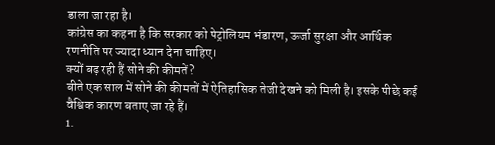डाला जा रहा है।
कांग्रेस का कहना है कि सरकार को पेट्रोलियम भंडारण, ऊर्जा सुरक्षा और आर्थिक रणनीति पर ज्यादा ध्यान देना चाहिए।
क्यों बढ़ रही हैं सोने की कीमतें?
बीते एक साल में सोने की कीमतों में ऐतिहासिक तेजी देखने को मिली है। इसके पीछे कई वैश्विक कारण बताए जा रहे हैं।
1.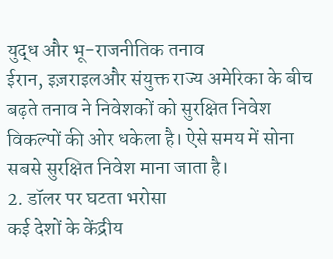युद्ध और भू-राजनीतिक तनाव
ईरान, इज़राइलऔर संयुक्त राज्य अमेरिका के बीच बढ़ते तनाव ने निवेशकों को सुरक्षित निवेश विकल्पों की ओर धकेला है। ऐसे समय में सोना सबसे सुरक्षित निवेश माना जाता है।
2. डॉलर पर घटता भरोसा
कई देशों के केंद्रीय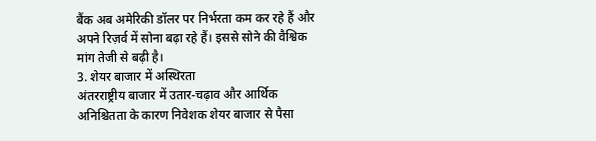बैंक अब अमेरिकी डॉलर पर निर्भरता कम कर रहे हैं और अपने रिज़र्व में सोना बढ़ा रहे हैं। इससे सोने की वैश्विक मांग तेजी से बढ़ी है।
3. शेयर बाजार में अस्थिरता
अंतरराष्ट्रीय बाजार में उतार-चढ़ाव और आर्थिक अनिश्चितता के कारण निवेशक शेयर बाजार से पैसा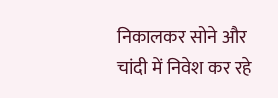निकालकर सोने और चांदी में निवेश कर रहे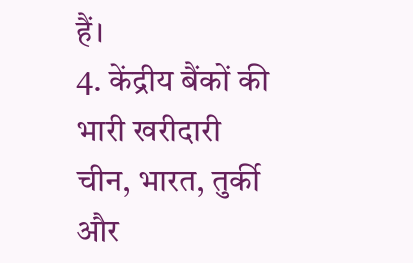हैं।
4. केंद्रीय बैंकों की भारी खरीदारी
चीन, भारत, तुर्की और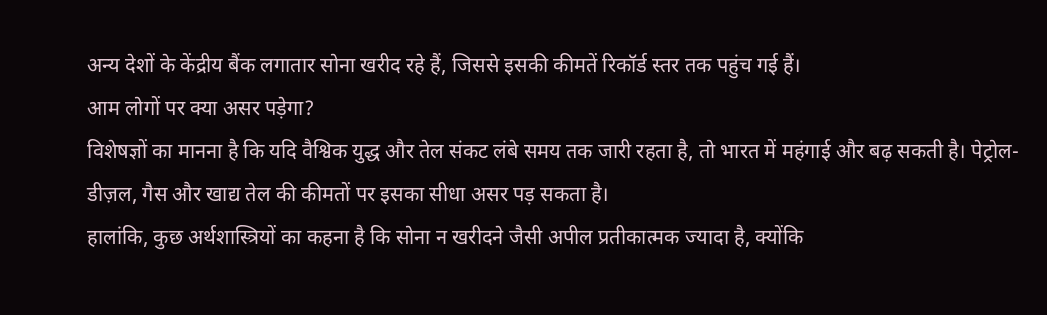अन्य देशों के केंद्रीय बैंक लगातार सोना खरीद रहे हैं, जिससे इसकी कीमतें रिकॉर्ड स्तर तक पहुंच गई हैं।
आम लोगों पर क्या असर पड़ेगा?
विशेषज्ञों का मानना है कि यदि वैश्विक युद्ध और तेल संकट लंबे समय तक जारी रहता है, तो भारत में महंगाई और बढ़ सकती है। पेट्रोल-डीज़ल, गैस और खाद्य तेल की कीमतों पर इसका सीधा असर पड़ सकता है।
हालांकि, कुछ अर्थशास्त्रियों का कहना है कि सोना न खरीदने जैसी अपील प्रतीकात्मक ज्यादा है, क्योंकि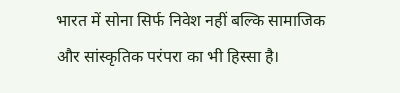भारत में सोना सिर्फ निवेश नहीं बल्कि सामाजिक और सांस्कृतिक परंपरा का भी हिस्सा है।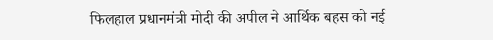फिलहाल प्रधानमंत्री मोदी की अपील ने आर्थिक बहस को नई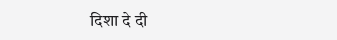दिशा दे दी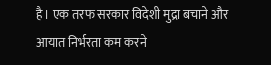है। एक तरफ सरकार विदेशी मुद्रा बचाने और आयात निर्भरता कम करने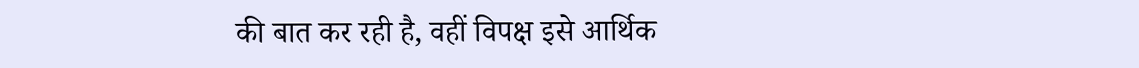की बात कर रही है, वहीं विपक्ष इसे आर्थिक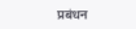प्रबंधन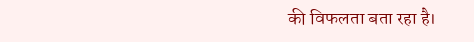की विफलता बता रहा है।